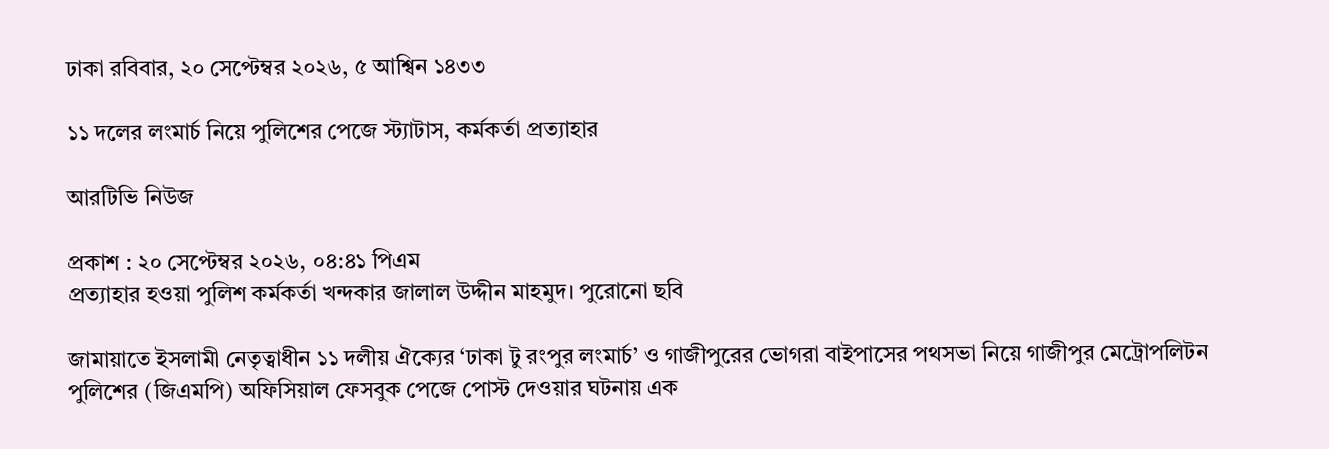ঢাকা রবিবার, ২০ সেপ্টেম্বর ২০২৬, ৫ আশ্বিন ১৪৩৩

১১ দলের লংমার্চ নিয়ে পুলিশের পেজে স্ট্যাটাস, কর্মকর্তা প্রত্যাহার

আরটিভি নিউজ

প্রকাশ : ২০ সেপ্টেম্বর ২০২৬, ০৪:৪১ পিএম
প্রত্যাহার হওয়া পুলিশ কর্মকর্তা খন্দকার জালাল উদ্দীন মাহমুদ। পুরোনো ছবি

জামায়াতে ইসলামী নেতৃত্বাধীন ১১ দলীয় ঐক্যের ‘ঢাকা টু রংপুর লংমার্চ’ ও গাজীপুরের ভোগরা বাইপাসের পথসভা নিয়ে গাজীপুর মেট্রোপলিটন পুলিশের (জিএমপি) অফিসিয়াল ফেসবুক পেজে পোস্ট দেওয়ার ঘটনায় এক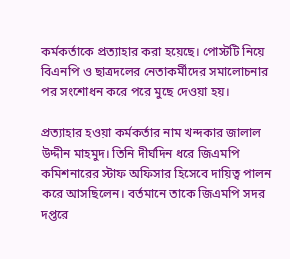কর্মকর্তাকে প্রত্যাহার করা হয়েছে। পোস্টটি নিয়ে বিএনপি ও ছাত্রদলের নেতাকর্মীদের সমালোচনার পর সংশোধন করে পরে মুছে দেওয়া হয়।

প্রত্যাহার হওয়া কর্মকর্তার নাম খন্দকার জালাল উদ্দীন মাহমুদ। তিনি দীর্ঘদিন ধরে জিএমপি কমিশনারের স্টাফ অফিসার হিসেবে দায়িত্ব পালন করে আসছিলেন। বর্তমানে তাকে জিএমপি সদর দপ্তরে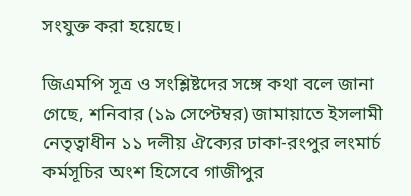সংযুক্ত করা হয়েছে।

জিএমপি সূত্র ও সংশ্লিষ্টদের সঙ্গে কথা বলে জানা গেছে, শনিবার (১৯ সেপ্টেম্বর) জামায়াতে ইসলামী নেতৃত্বাধীন ১১ দলীয় ঐক্যের ঢাকা-রংপুর লংমার্চ কর্মসূচির অংশ হিসেবে গাজীপুর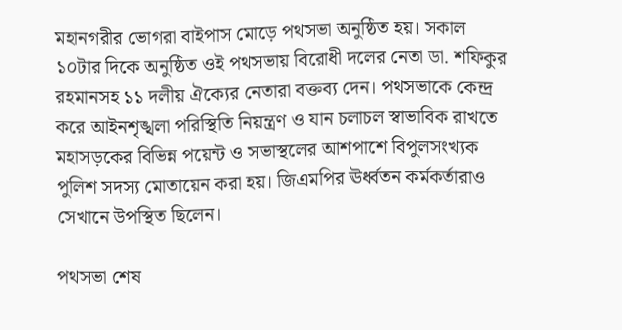মহানগরীর ভোগরা বাইপাস মোড়ে পথসভা অনুষ্ঠিত হয়। সকাল ১০টার দিকে অনুষ্ঠিত ওই পথসভায় বিরোধী দলের নেতা ডা. শফিকুর রহমানসহ ১১ দলীয় ঐক্যের নেতারা বক্তব্য দেন। পথসভাকে কেন্দ্র করে আইনশৃঙ্খলা পরিস্থিতি নিয়ন্ত্রণ ও যান চলাচল স্বাভাবিক রাখতে মহাসড়কের বিভিন্ন পয়েন্ট ও সভাস্থলের আশপাশে বিপুলসংখ্যক পুলিশ সদস্য মোতায়েন করা হয়। জিএমপির ঊর্ধ্বতন কর্মকর্তারাও সেখানে উপস্থিত ছিলেন।

পথসভা শেষ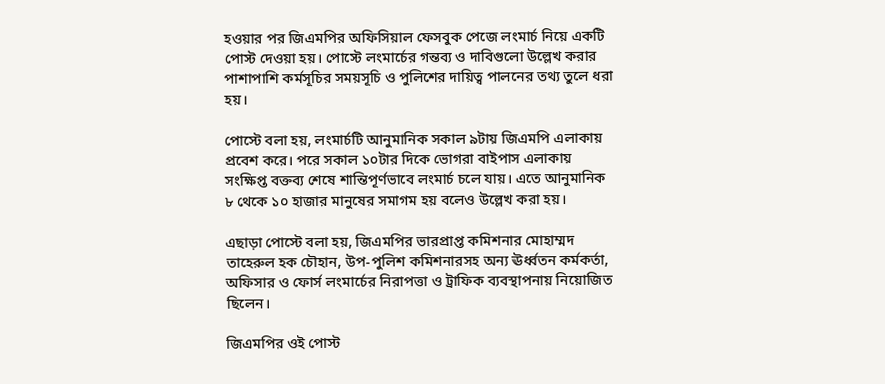হওয়ার পর জিএমপির অফিসিয়াল ফেসবুক পেজে লংমার্চ নিয়ে একটি পোস্ট দেওয়া হয়। পোস্টে লংমার্চের গন্তব্য ও দাবিগুলো উল্লেখ করার পাশাপাশি কর্মসূচির সময়সূচি ও পুলিশের দায়িত্ব পালনের তথ্য তুলে ধরা হয়।

পোস্টে বলা হয়, লংমার্চটি আনুমানিক সকাল ৯টায় জিএমপি এলাকায় প্রবেশ করে। পরে সকাল ১০টার দিকে ভোগরা বাইপাস এলাকায় সংক্ষিপ্ত বক্তব্য শেষে শান্তিপূর্ণভাবে লংমার্চ চলে যায়। এতে আনুমানিক ৮ থেকে ১০ হাজার মানুষের সমাগম হয় বলেও উল্লেখ করা হয়।

এছাড়া পোস্টে বলা হয়, জিএমপির ভারপ্রাপ্ত কমিশনার মোহাম্মদ তাহেরুল হক চৌহান, উপ-পুলিশ কমিশনারসহ অন্য ঊর্ধ্বতন কর্মকর্তা, অফিসার ও ফোর্স লংমার্চের নিরাপত্তা ও ট্রাফিক ব্যবস্থাপনায় নিয়োজিত ছিলেন।

জিএমপির ওই পোস্ট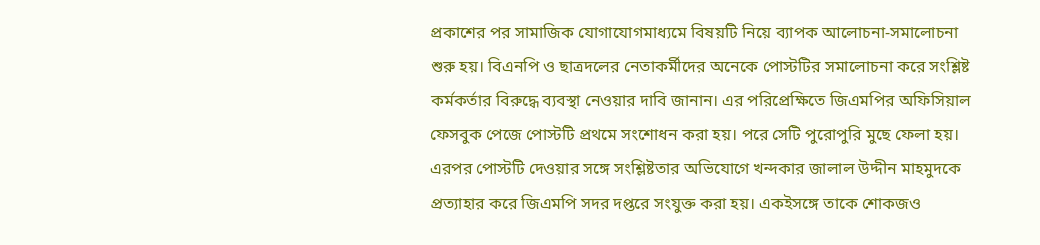প্রকাশের পর সামাজিক যোগাযোগমাধ্যমে বিষয়টি নিয়ে ব্যাপক আলোচনা-সমালোচনা শুরু হয়। বিএনপি ও ছাত্রদলের নেতাকর্মীদের অনেকে পোস্টটির সমালোচনা করে সংশ্লিষ্ট কর্মকর্তার বিরুদ্ধে ব্যবস্থা নেওয়ার দাবি জানান। এর পরিপ্রেক্ষিতে জিএমপির অফিসিয়াল ফেসবুক পেজে পোস্টটি প্রথমে সংশোধন করা হয়। পরে সেটি পুরোপুরি মুছে ফেলা হয়। এরপর পোস্টটি দেওয়ার সঙ্গে সংশ্লিষ্টতার অভিযোগে খন্দকার জালাল উদ্দীন মাহমুদকে প্রত্যাহার করে জিএমপি সদর দপ্তরে সংযুক্ত করা হয়। একইসঙ্গে তাকে শোকজও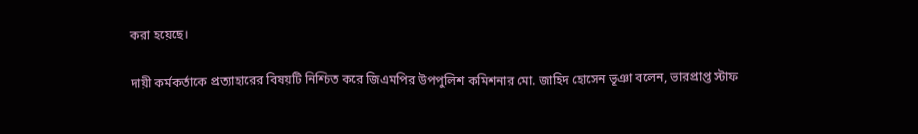করা হয়েছে।

দায়ী কর্মকর্তাকে প্রত্যাহারের বিষয়টি নিশ্চিত করে জিএমপির উপপুলিশ কমিশনার মো. জাহিদ হোসেন ভূঞা বলেন, ভারপ্রাপ্ত স্টাফ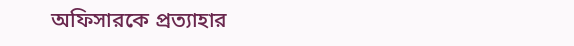অফিসারকে প্রত্যাহার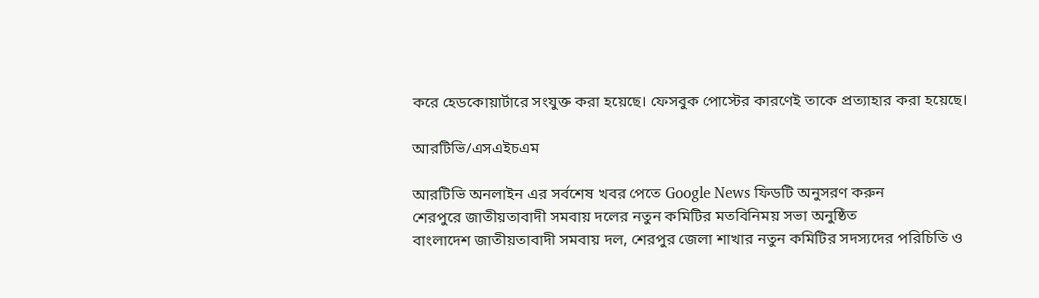করে হেডকোয়ার্টারে সংযুক্ত করা হয়েছে। ফেসবুক পোস্টের কারণেই তাকে প্রত্যাহার করা হয়েছে।

আরটিভি/এসএইচএম

আরটিভি অনলাইন এর সর্বশেষ খবর পেতে Google News ফিডটি অনুসরণ করুন
শেরপুরে জাতীয়তাবাদী সমবায় দলের নতুন কমিটির মতবিনিময় সভা অনুষ্ঠিত
বাংলাদেশ জাতীয়তাবাদী সমবায় দল, শেরপুর জেলা শাখার নতুন কমিটির সদস্যদের পরিচিতি ও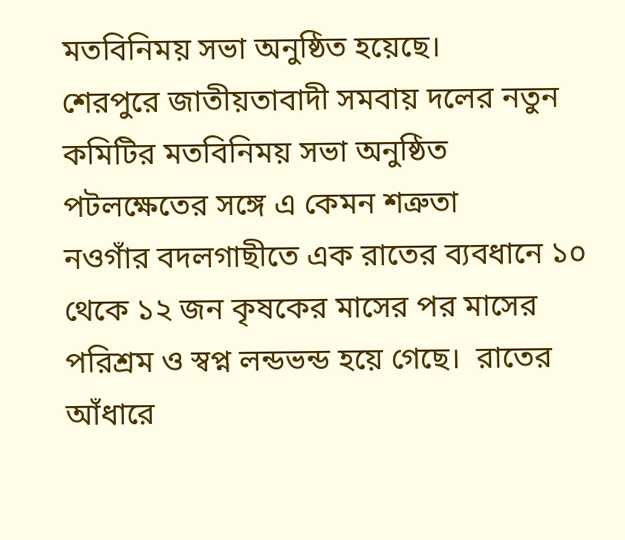মতবিনিময় সভা অনুষ্ঠিত হয়েছে।
শেরপুরে জাতীয়তাবাদী সমবায় দলের নতুন কমিটির মতবিনিময় সভা অনুষ্ঠিত
পটলক্ষেতের সঙ্গে এ কেমন শত্রুতা
নওগাঁর বদলগাছীতে এক রাতের ব্যবধানে ১০ থেকে ১২ জন কৃষকের মাসের পর মাসের পরিশ্রম ও স্বপ্ন লন্ডভন্ড হয়ে গেছে।  রাতের আঁধারে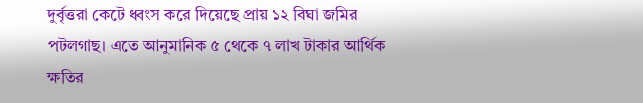দুর্বৃত্তরা কেটে ধ্বংস করে দিয়েছে প্রায় ১২ বিঘা জমির পটলগাছ। এতে আনুমানিক ৫ থেকে ৭ লাখ টাকার আর্থিক ক্ষতির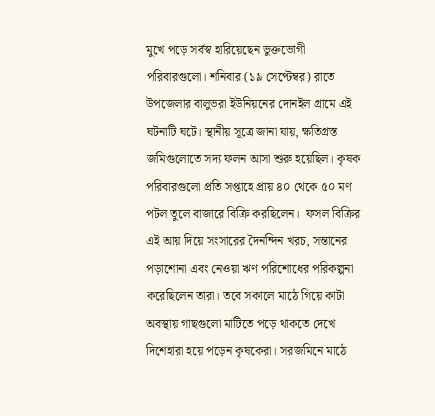মুখে পড়ে সর্বস্ব হারিয়েছেন ভুক্তভোগী পরিবারগুলো। শনিবার (১৯ সেপ্টেম্বর) রাতে উপজেলার বালুভরা ইউনিয়নের দোনইল গ্রামে এই ঘটনাটি ঘটে। স্থানীয় সূত্রে জানা যায়, ক্ষতিগ্রস্ত জমিগুলোতে সদ্য ফলন আসা শুরু হয়েছিল। কৃষক পরিবারগুলো প্রতি সপ্তাহে প্রায় ৪০ থেকে ৫০ মণ পটল তুলে বাজারে বিক্রি করছিলেন।  ফসল বিক্রির এই আয় দিয়ে সংসারের দৈনন্দিন খরচ, সন্তানের পড়াশোনা এবং নেওয়া ঋণ পরিশোধের পরিকল্পনা করেছিলেন তারা। তবে সকালে মাঠে গিয়ে কাটা অবস্থায় গাছগুলো মাটিতে পড়ে থাকতে দেখে দিশেহারা হয়ে পড়েন কৃষকেরা। সরজমিনে মাঠে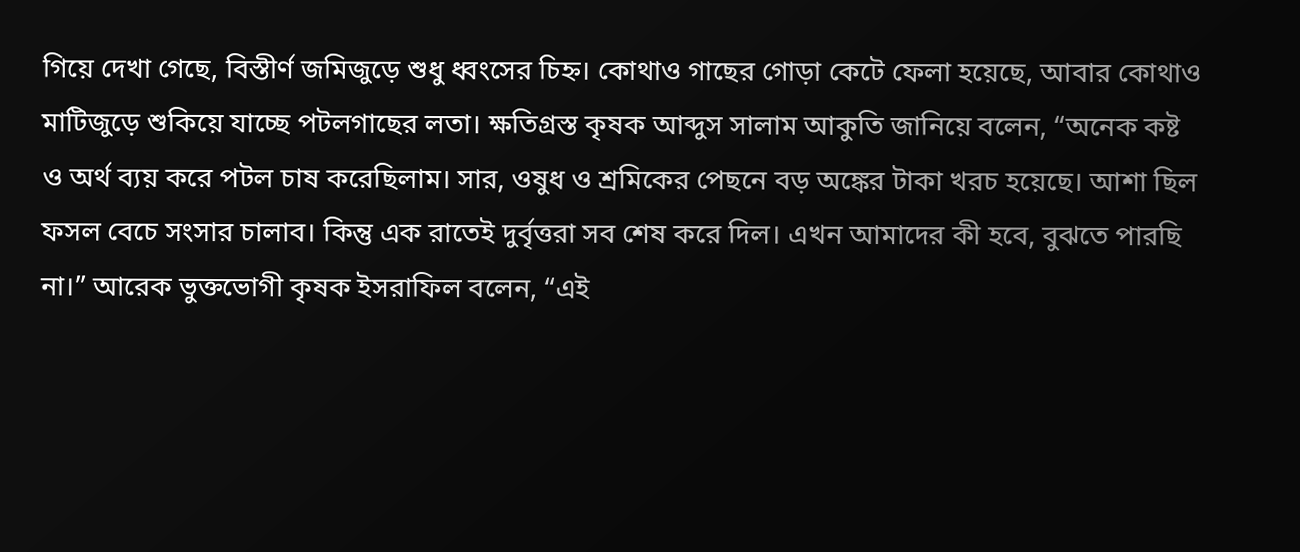গিয়ে দেখা গেছে, বিস্তীর্ণ জমিজুড়ে শুধু ধ্বংসের চিহ্ন। কোথাও গাছের গোড়া কেটে ফেলা হয়েছে, আবার কোথাও মাটিজুড়ে শুকিয়ে যাচ্ছে পটলগাছের লতা। ক্ষতিগ্রস্ত কৃষক আব্দুস সালাম আকুতি জানিয়ে বলেন, “অনেক কষ্ট ও অর্থ ব্যয় করে পটল চাষ করেছিলাম। সার, ওষুধ ও শ্রমিকের পেছনে বড় অঙ্কের টাকা খরচ হয়েছে। আশা ছিল ফসল বেচে সংসার চালাব। কিন্তু এক রাতেই দুর্বৃত্তরা সব শেষ করে দিল। এখন আমাদের কী হবে, বুঝতে পারছি না।” আরেক ভুক্তভোগী কৃষক ইসরাফিল বলেন, “এই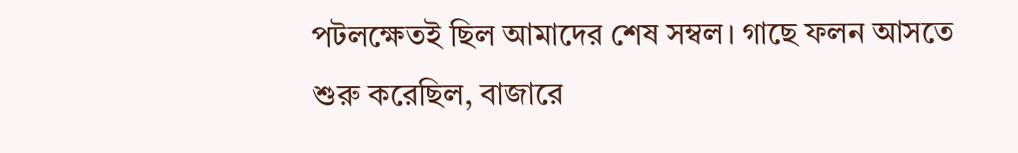পটলক্ষেতই ছিল আমাদের শেষ সম্বল। গাছে ফলন আসতে শুরু করেছিল, বাজারে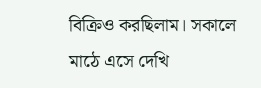বিক্রিও করছিলাম। সকালে মাঠে এসে দেখি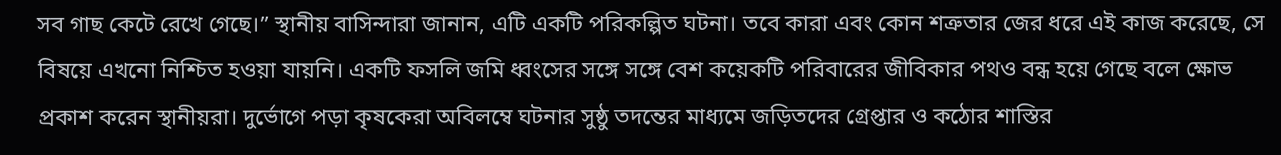সব গাছ কেটে রেখে গেছে।” স্থানীয় বাসিন্দারা জানান, এটি একটি পরিকল্পিত ঘটনা। তবে কারা এবং কোন শত্রুতার জের ধরে এই কাজ করেছে, সে বিষয়ে এখনো নিশ্চিত হওয়া যায়নি। একটি ফসলি জমি ধ্বংসের সঙ্গে সঙ্গে বেশ কয়েকটি পরিবারের জীবিকার পথও বন্ধ হয়ে গেছে বলে ক্ষোভ প্রকাশ করেন স্থানীয়রা। দুর্ভোগে পড়া কৃষকেরা অবিলম্বে ঘটনার সুষ্ঠু তদন্তের মাধ্যমে জড়িতদের গ্রেপ্তার ও কঠোর শাস্তির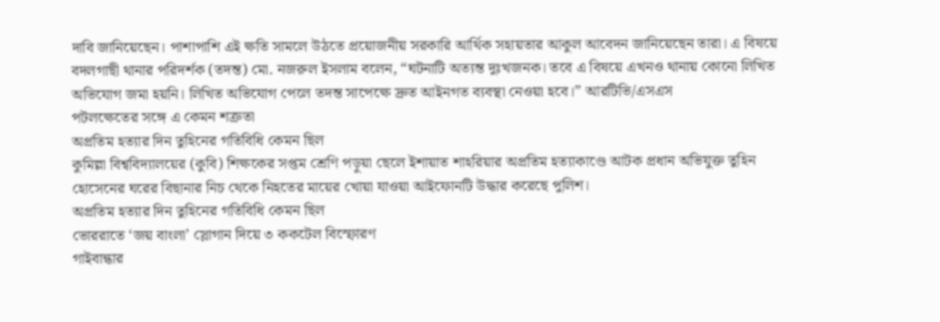দাবি জানিয়েছেন। পাশাপাশি এই ক্ষতি সামলে উঠতে প্রয়োজনীয় সরকারি আর্থিক সহায়তার আকুল আবেদন জানিয়েছেন তারা। এ বিষয়ে বদলগাছী থানার পরিদর্শক (তদন্ত) মো. নজরুল ইসলাম বলেন, “ঘটনাটি অত্যন্ত দুঃখজনক। তবে এ বিষয়ে এখনও থানায় কোনো লিখিত অভিযোগ জমা হয়নি। লিখিত অভিযোগ পেলে তদন্ত সাপেক্ষে দ্রুত আইনগত ব্যবস্থা নেওয়া হবে।” আরটিভি/এসএস
পটলক্ষেতের সঙ্গে এ কেমন শত্রুতা
অপ্রতিম হত্যার দিন তুহিনের গতিবিধি কেমন ছিল
কুমিল্লা বিশ্ববিদ্যালয়ের (কুবি) শিক্ষকের সপ্তম শ্রেণি পড়ুয়া ছেলে ইশায়াত শাহরিয়ার অপ্রতিম হত্যাকাণ্ডে আটক প্রধান অভিযুক্ত তুহিন হোসেনের ঘরের বিছানার নিচ থেকে নিহতের মায়ের খোয়া যাওয়া আইফোনটি উদ্ধার করেছে পুলিশ।
অপ্রতিম হত্যার দিন তুহিনের গতিবিধি কেমন ছিল
ভোররাতে ‘জয় বাংলা’ স্লোগান দিয়ে ৩ ককটেল বিস্ফোরণ
গাইবান্ধার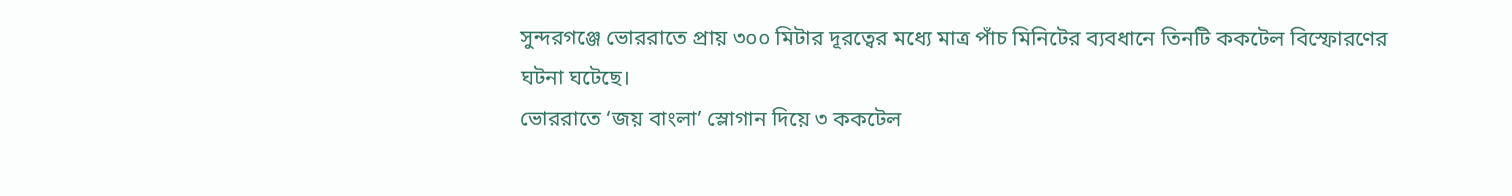সুন্দরগঞ্জে ভোররাতে প্রায় ৩০০ মিটার দূরত্বের মধ্যে মাত্র পাঁচ মিনিটের ব্যবধানে তিনটি ককটেল বিস্ফোরণের ঘটনা ঘটেছে।
ভোররাতে ‘জয় বাংলা’ স্লোগান দিয়ে ৩ ককটেল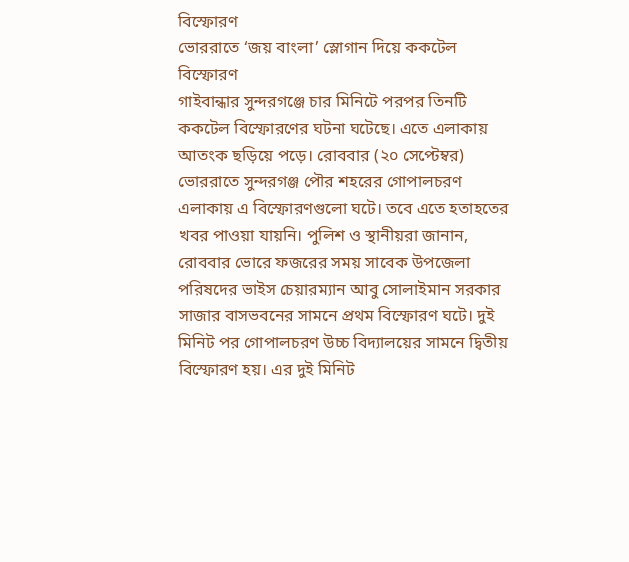বিস্ফোরণ
ভোররাতে ‘জয় বাংলা’ স্লোগান দিয়ে ককটেল বিস্ফোরণ
গাইবান্ধার সুন্দরগঞ্জে চার মিনিটে পরপর তিনটি ককটেল বিস্ফোরণের ঘটনা ঘটেছে। এতে এলাকায় আতংক ছড়িয়ে পড়ে। রোববার (২০ সেপ্টেম্বর) ভোররাতে সুন্দরগঞ্জ পৌর শহরের গোপালচরণ এলাকায় এ বিস্ফোরণগুলো ঘটে। তবে এতে হতাহতের খবর পাওয়া যায়নি। পুলিশ ও স্থানীয়রা জানান, রোববার ভোরে ফজরের সময় সাবেক উপজেলা পরিষদের ভাইস চেয়ারম্যান আবু সোলাইমান সরকার সাজার বাসভবনের সামনে প্রথম বিস্ফোরণ ঘটে। দুই মিনিট পর গোপালচরণ উচ্চ বিদ্যালয়ের সামনে দ্বিতীয় বিস্ফোরণ হয়। এর দুই মিনিট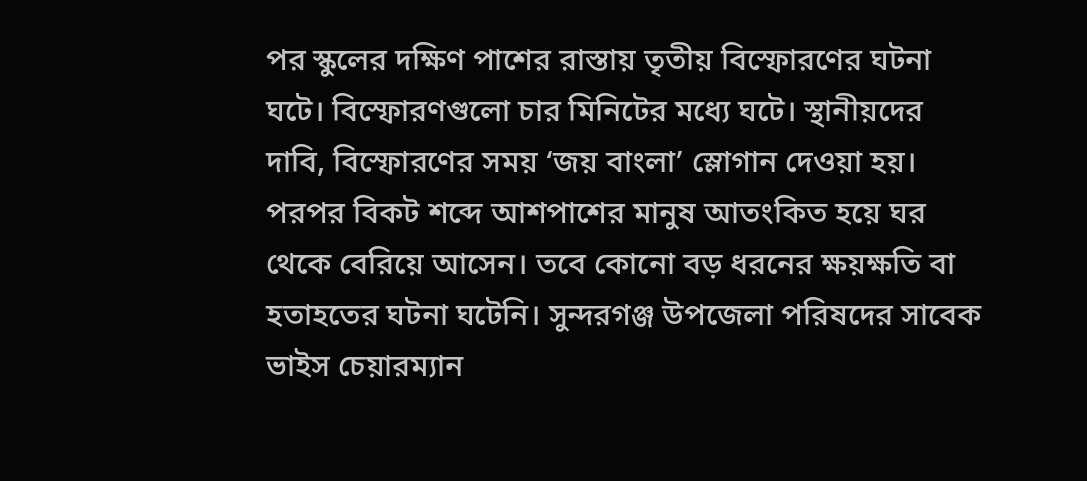পর স্কুলের দক্ষিণ পাশের রাস্তায় তৃতীয় বিস্ফোরণের ঘটনা ঘটে। বিস্ফোরণগুলো চার মিনিটের মধ্যে ঘটে। স্থানীয়দের দাবি, বিস্ফোরণের সময় ‘জয় বাংলা’ স্লোগান দেওয়া হয়। পরপর বিকট শব্দে আশপাশের মানুষ আতংকিত হয়ে ঘর থেকে বেরিয়ে আসেন। তবে কোনো বড় ধরনের ক্ষয়ক্ষতি বা হতাহতের ঘটনা ঘটেনি। সুন্দরগঞ্জ উপজেলা পরিষদের সাবেক ভাইস চেয়ারম্যান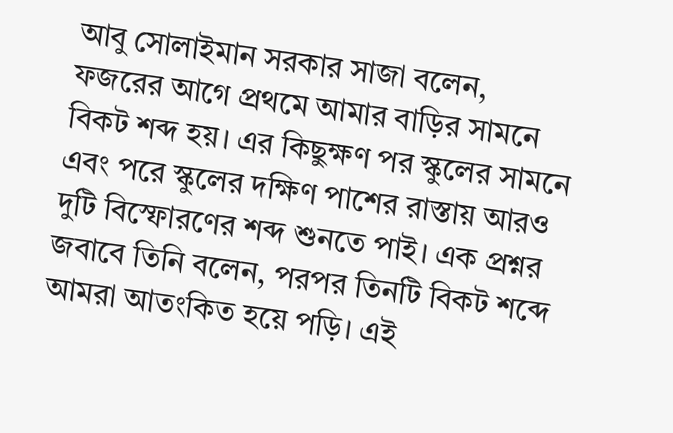আবু সোলাইমান সরকার সাজা বলেন, ফজরের আগে প্রথমে আমার বাড়ির সামনে বিকট শব্দ হয়। এর কিছুক্ষণ পর স্কুলের সামনে এবং পরে স্কুলের দক্ষিণ পাশের রাস্তায় আরও দুটি বিস্ফোরণের শব্দ শুনতে পাই। এক প্রশ্নর জবাবে তিনি বলেন, পরপর তিনটি বিকট শব্দে আমরা আতংকিত হয়ে পড়ি। এই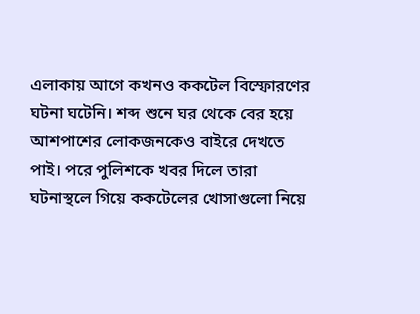এলাকায় আগে কখনও ককটেল বিস্ফোরণের ঘটনা ঘটেনি। শব্দ শুনে ঘর থেকে বের হয়ে আশপাশের লোকজনকেও বাইরে দেখতে পাই। পরে পুলিশকে খবর দিলে তারা ঘটনাস্থলে গিয়ে ককটেলের খোসাগুলো নিয়ে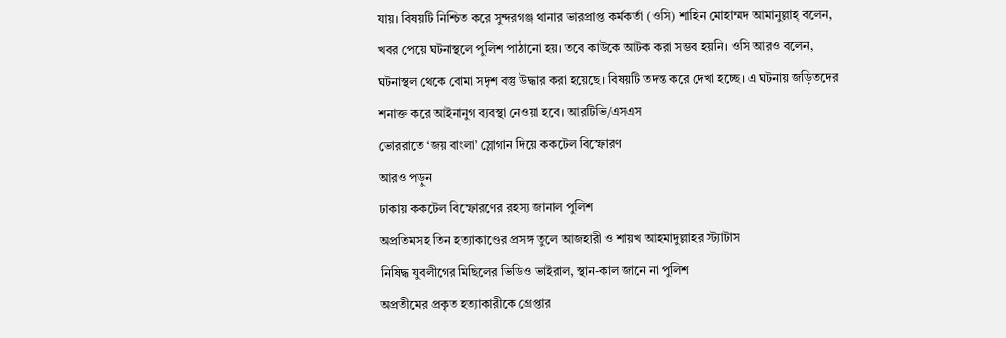যায়। বিষয়টি নিশ্চিত করে সুন্দরগঞ্জ থানার ভারপ্রাপ্ত কর্মকর্তা (ওসি) শাহিন মোহাম্মদ আমানুল্লাহ্ বলেন, খবর পেয়ে ঘটনাস্থলে পুলিশ পাঠানো হয়। তবে কাউকে আটক করা সম্ভব হয়নি। ওসি আরও বলেন, ঘটনাস্থল থেকে বোমা সদৃশ বস্তু উদ্ধার করা হয়েছে। বিষয়টি তদন্ত করে দেখা হচ্ছে। এ ঘটনায় জড়িতদের শনাক্ত করে আইনানুগ ব্যবস্থা নেওয়া হবে। আরটিভি/এসএস
ভোররাতে ‘জয় বাংলা’ স্লোগান দিয়ে ককটেল বিস্ফোরণ
আরও পড়ুন
ঢাকায় ককটেল বিস্ফোরণের রহস্য জানাল পুলিশ
অপ্রতিমসহ তিন হত্যাকাণ্ডের প্রসঙ্গ তুলে আজহারী ও শায়খ আহমাদুল্লাহর স্ট্যাটাস
নিষিদ্ধ যুবলীগের মিছিলের ভিডিও ভাইরাল, স্থান-কাল জানে না পুলিশ
অপ্রতীমের প্রকৃত হত্যাকারীকে গ্রেপ্তার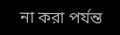না করা পর্যন্ত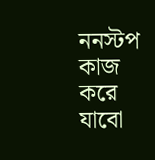ননস্টপ কাজ করে যাবো